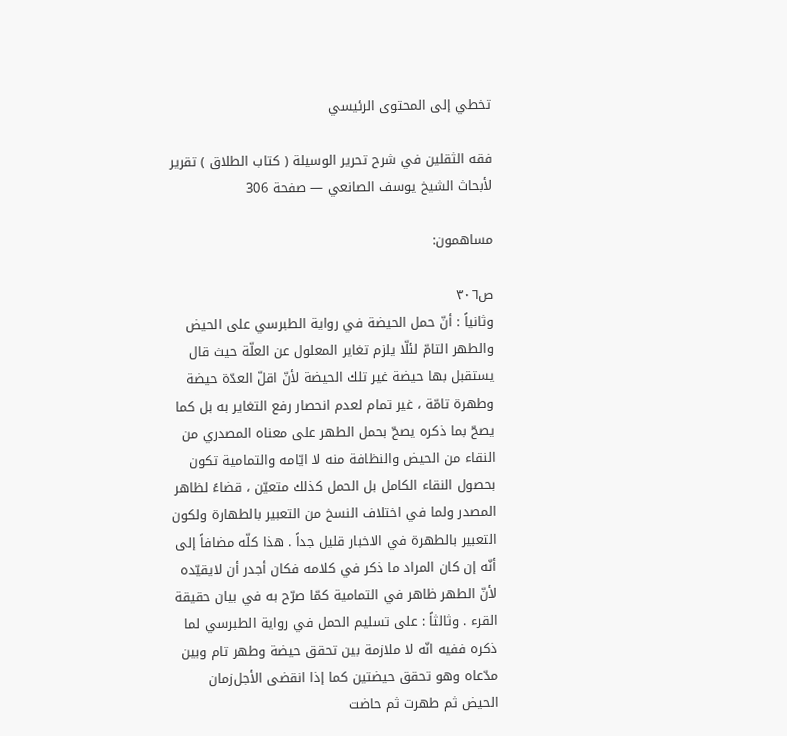تخطي إلى المحتوى الرئيسي

فقه الثقلين في شرح تحرير الوسيلة ( كتاب الطلاق ) تقرير لأبحاث الشيخ يوسف الصانعي — صفحة 306

مساهمون:

ص٣٠٦
وثانياً : أنّ حمل الحيضة في رواية الطبرسي على الحيض والطهر التامّ لئلّا يلزم تغاير المعلول عن العلّة حيث قال يستقبل بها حيضة غير تلك الحيضة لأنّ اقلّ العدّة حيضة وطهرة تامّة ، غير تمام لعدم انحصار رفع التغاير به بل كما يصحّ بما ذكره يصحّ بحمل الطهر على معناه المصدري من النقاء من الحيض والنظافة منه لا ايّامه والتمامية تكون بحصول النقاء الكامل بل الحمل كذلك متعيّن ، قضاءً لظاهر المصدر ولما في اختلاف النسخ من التعبير بالطهارة ولكون التعبير بالطهرة في الاخبار قليل جداً . هذا كلّه مضافاً إلى أنّه إن كان المراد ما ذكر في كلامه فكان أجدر أن لايقيّده لأنّ الطهر ظاهر في التمامية كمّا صرّح به في بيان حقيقة القرء . وثالثاً : على تسليم الحمل في رواية الطبرسي لما ذكره ففيه انّه لا ملازمة بين تحقق حيضة وطهر تام وبين مدّعاه وهو تحقق حيضتين كما إذا انقضى الأجل‌زمان الحيض ثم طهرت ثم حاضت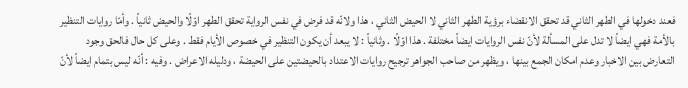فعند دخولها في الطهر الثاني قد تحقق الانقضاء برؤية الطهر الثاني لا الحيض الثاني ، هذا ولانّه قد فرض في نفس الرواية تحقق الطهر اوّلًا والحيض ثانياً . وأمّا روايات التنظير بالأمة فهي ايضاً لا تدل على المسألة لأنّ نفس الروايات ايضاً مختلفة . هذا اوّلًا . وثانياً : لا يبعد أن يكون التنظير في خصوص الأيام فقط . وعلى كل حال فالحق وجود التعارض بين الاخبار وعدم امكان الجمع بينها ، ويظهر من صاحب الجواهر ترجيح روايات الاعتداد بالحيضتين على الحيضة ، ودليله الاعراض . وفيه : أنّه ليس بتمام ايضاً لأنّ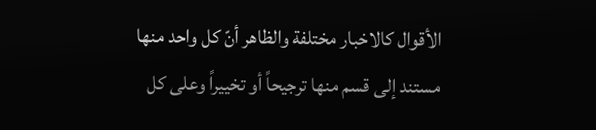الأقوال كالاخبار مختلفة والظاهر أنّ كل واحد منها مستند إلى قسم منها ترجيحاً أو تخييراً وعلى كل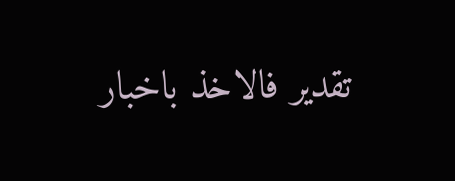تقدير فالاخذ باخبار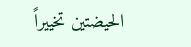الحيضتين تخييراً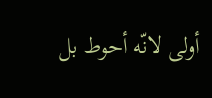أولى لانّه أحوط بل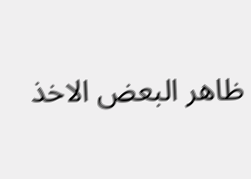ظاهر البعض الاخذ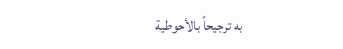به ترجيحاً بالأحوطية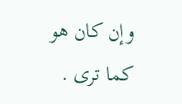وإن كان هو كما ترى .